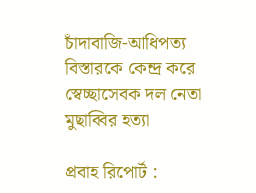চাঁদাবাজি-আধিপত্য বিস্তারকে কেন্দ্র করে স্বেচ্ছাসেবক দল নেতা মুছাব্বির হত্যা

প্রবাহ রিপোর্ট :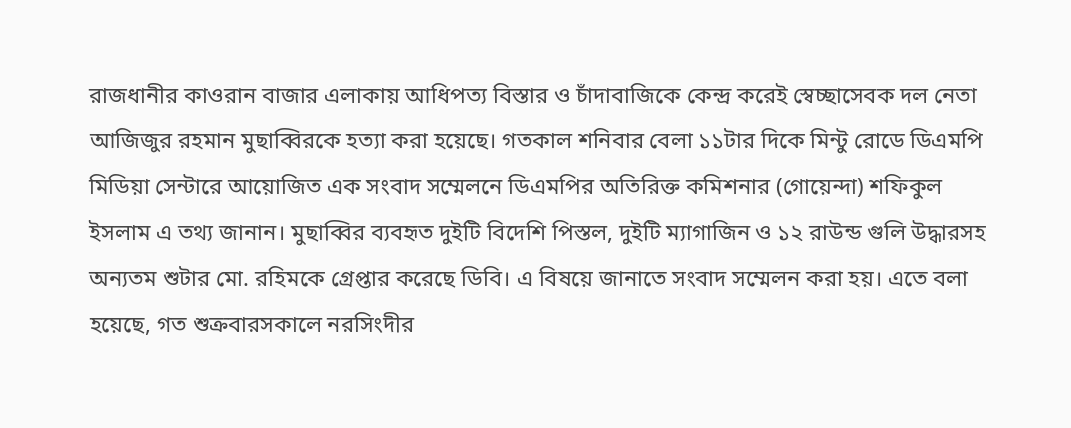রাজধানীর কাওরান বাজার এলাকায় আধিপত্য বিস্তার ও চাঁদাবাজিকে কেন্দ্র করেই স্বেচ্ছাসেবক দল নেতা আজিজুর রহমান মুছাব্বিরকে হত্যা করা হয়েছে। গতকাল শনিবার বেলা ১১টার দিকে মিন্টু রোডে ডিএমপি মিডিয়া সেন্টারে আয়োজিত এক সংবাদ সম্মেলনে ডিএমপির অতিরিক্ত কমিশনার (গোয়েন্দা) শফিকুল ইসলাম এ তথ্য জানান। মুছাব্বির ব্যবহৃত দুইটি বিদেশি পিস্তল, দুইটি ম্যাগাজিন ও ১২ রাউন্ড গুলি উদ্ধারসহ অন্যতম শুটার মো. রহিমকে গ্রেপ্তার করেছে ডিবি। এ বিষয়ে জানাতে সংবাদ সম্মেলন করা হয়। এতে বলা হয়েছে, গত শুক্রবারসকালে নরসিংদীর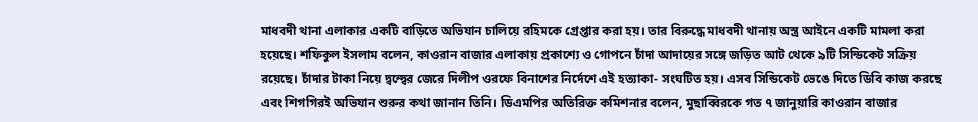মাধবদী থানা এলাকার একটি বাড়িতে অভিযান চালিয়ে রহিমকে গ্রেপ্তার করা হয়। তার বিরুদ্ধে মাধবদী থানায় অস্ত্র আইনে একটি মামলা করা হয়েছে। শফিকুল ইসলাম বলেন, কাওরান বাজার এলাকায় প্রকাশ্যে ও গোপনে চাঁদা আদায়ের সঙ্গে জড়িত আট থেকে ৯টি সিন্ডিকেট সক্রিয় রয়েছে। চাঁদার টাকা নিয়ে দ্বন্দ্বের জেরে দিলীপ ওরফে বিনাশের নির্দেশে এই হত্যাকা- সংঘটিত হয়। এসব সিন্ডিকেট ভেঙে দিতে ডিবি কাজ করছে এবং শিগগিরই অভিযান শুরুর কথা জানান তিনি। ডিএমপির অতিরিক্ত কমিশনার বলেন, মুছাব্বিরকে গত ৭ জানুয়ারি কাওরান বাজার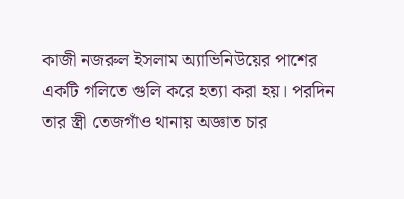কাজী নজরুল ইসলাম অ্যাভিনিউয়ের পাশের একটি গলিতে গুলি করে হত্যা করা হয়। পরদিন তার স্ত্রী তেজগাঁও থানায় অজ্ঞাত চার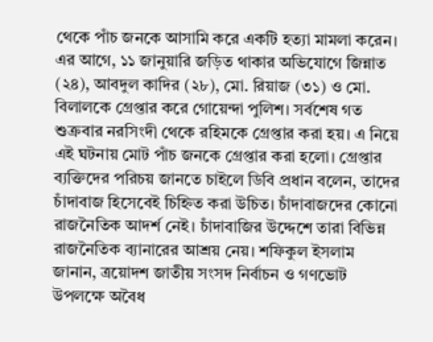থেকে পাঁচ জনকে আসামি করে একটি হত্যা মামলা করেন। এর আগে, ১১ জানুয়ারি জড়িত থাকার অভিযোগে জিন্নাত (২৪), আবদুল কাদির (২৮), মো. রিয়াজ (৩১) ও মো. বিলালকে গ্রেপ্তার করে গোয়েন্দা পুলিশ। সর্বশেষ গত শুক্রবার নরসিংদী থেকে রহিমকে গ্রেপ্তার করা হয়। এ নিয়ে এই ঘটনায় মোট পাঁচ জনকে গ্রেপ্তার করা হলো। গ্রেপ্তার ব্যক্তিদের পরিচয় জানতে চাইলে ডিবি প্রধান বলেন, তাদের চাঁদাবাজ হিসেবেই চিহ্নিত করা উচিত। চাঁদাবাজদের কোনো রাজনৈতিক আদর্শ নেই। চাঁদাবাজির উদ্দেশে তারা বিভিন্ন রাজনৈতিক ব্যানারের আশ্রয় নেয়। শফিকুল ইসলাম জানান, ত্রয়োদশ জাতীয় সংসদ নির্বাচন ও গণভোট উপলক্ষে অবৈধ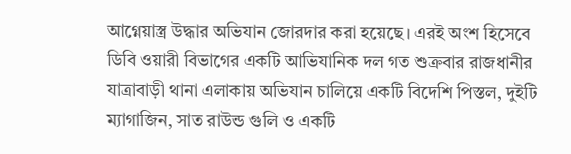আগ্নেয়াস্ত্র উদ্ধার অভিযান জোরদার করা হয়েছে। এরই অংশ হিসেবে ডিবি ওয়ারী বিভাগের একটি আভিযানিক দল গত শুক্রবার রাজধানীর যাত্রাবাড়ী থানা এলাকায় অভিযান চালিয়ে একটি বিদেশি পিস্তল, দুইটি ম্যাগাজিন, সাত রাউন্ড গুলি ও একটি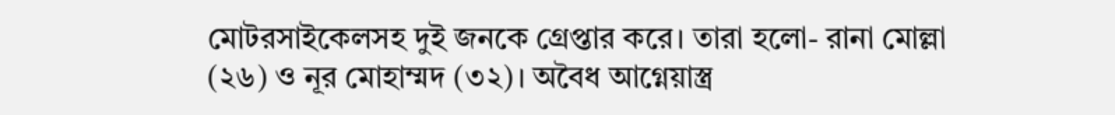মোটরসাইকেলসহ দুই জনকে গ্রেপ্তার করে। তারা হলো- রানা মোল্লা (২৬) ও নূর মোহাম্মদ (৩২)। অবৈধ আগ্নেয়াস্ত্র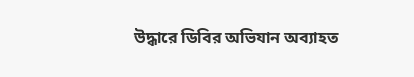উদ্ধারে ডিবির অভিযান অব্যাহত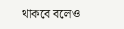থাকবে বলেও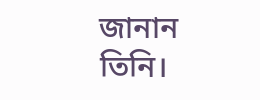জানান তিনি।